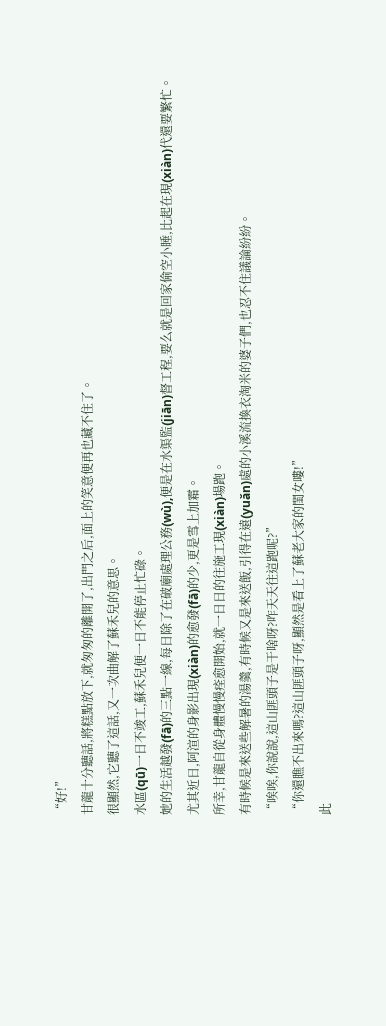“好!”
甘龍十分聽話,將糕點放下,就匆匆的離開了,出門之后,面上的笑意便再也藏不住了。
很顯然,它聽了這話,又一次曲解了蘇禾兒的意思。
水區(qū)一日不竣工,蘇禾兒便一日不能停止忙碌。
她的生活越發(fā)的三點一線,每日除了在破廟處理公務(wù),便是在水渠監(jiān)督工程,要么就是回家偷空小睡,比起在現(xiàn)代還要繁忙。
尤其近日,阿渲的身影出現(xiàn)的愈發(fā)的少,更是雪上加霜。
所幸,甘龍自從身體慢慢痊愈開始,就一日日的往施工現(xiàn)場跑。
有時候是來送些解暑的湯羹,有時候又是來送飯,引得在遠(yuǎn)處的小溪流換衣淘米的婆子們,也忍不住議論紛紛。
“唉唉,你說說,這山匪頭子是干啥呀?咋天天往這跑呢?”
“你還瞧不出來嗎?這山匪頭子呀,顯然是看上了蘇老大家的閨女嘍!”
此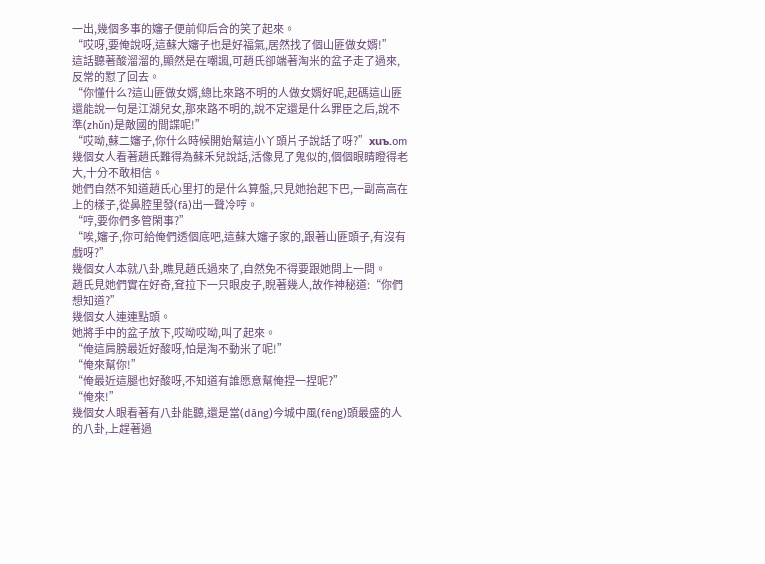一出,幾個多事的嬸子便前仰后合的笑了起來。
“哎呀,要俺說呀,這蘇大嬸子也是好福氣,居然找了個山匪做女婿!”
這話聽著酸溜溜的,顯然是在嘲諷,可趙氏卻端著淘米的盆子走了過來,反常的懟了回去。
“你懂什么?這山匪做女婿,總比來路不明的人做女婿好呢,起碼這山匪還能說一句是江湖兒女,那來路不明的,說不定還是什么罪臣之后,說不準(zhǔn)是敵國的間諜呢!”
“哎呦,蘇二嬸子,你什么時候開始幫這小丫頭片子說話了呀?”xuъ.om
幾個女人看著趙氏難得為蘇禾兒說話,活像見了鬼似的,個個眼睛瞪得老大,十分不敢相信。
她們自然不知道趙氏心里打的是什么算盤,只見她抬起下巴,一副高高在上的樣子,從鼻腔里發(fā)出一聲冷哼。
“哼,要你們多管閑事?”
“唉,嬸子,你可給俺們透個底吧,這蘇大嬸子家的,跟著山匪頭子,有沒有戲呀?”
幾個女人本就八卦,瞧見趙氏過來了,自然免不得要跟她問上一問。
趙氏見她們實在好奇,耷拉下一只眼皮子,睨著幾人,故作神秘道:“你們想知道?”
幾個女人連連點頭。
她將手中的盆子放下,哎呦哎呦,叫了起來。
“俺這肩膀最近好酸呀,怕是淘不動米了呢!”
“俺來幫你!”
“俺最近這腿也好酸呀,不知道有誰愿意幫俺捏一捏呢?”
“俺來!”
幾個女人眼看著有八卦能聽,還是當(dāng)今城中風(fēng)頭最盛的人的八卦,上趕著過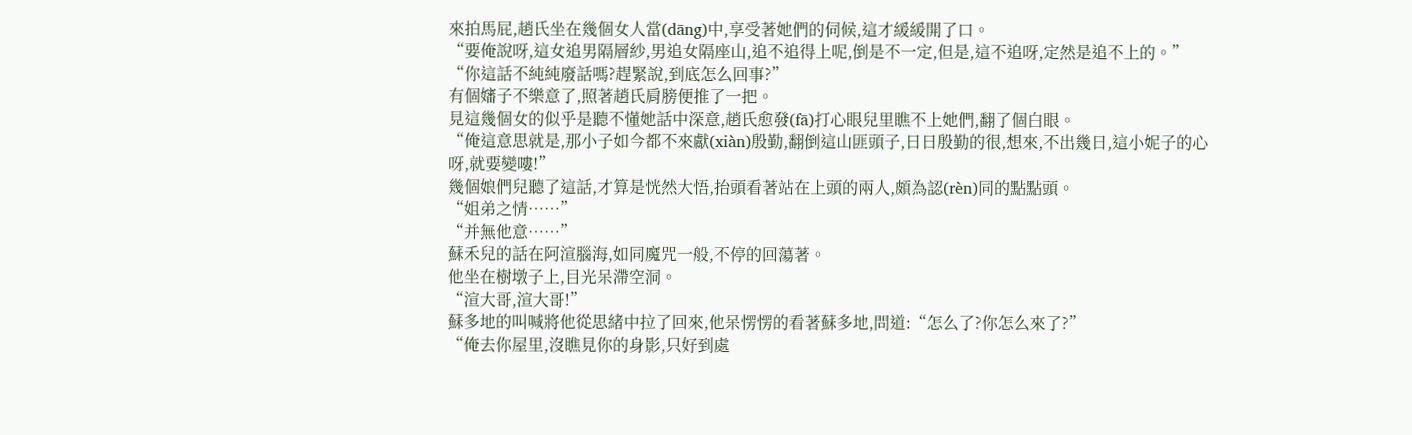來拍馬屁,趙氏坐在幾個女人當(dāng)中,享受著她們的伺候,這才緩緩開了口。
“要俺說呀,這女追男隔層紗,男追女隔座山,追不追得上呢,倒是不一定,但是,這不追呀,定然是追不上的。”
“你這話不純純廢話嗎?趕緊說,到底怎么回事?”
有個嬸子不樂意了,照著趙氏肩膀便推了一把。
見這幾個女的似乎是聽不懂她話中深意,趙氏愈發(fā)打心眼兒里瞧不上她們,翻了個白眼。
“俺這意思就是,那小子如今都不來獻(xiàn)殷勤,翻倒這山匪頭子,日日殷勤的很,想來,不出幾日,這小妮子的心呀,就要變嘍!”
幾個娘們兒聽了這話,才算是恍然大悟,抬頭看著站在上頭的兩人,頗為認(rèn)同的點點頭。
“姐弟之情……”
“并無他意……”
蘇禾兒的話在阿渲腦海,如同魔咒一般,不停的回蕩著。
他坐在樹墩子上,目光呆滯空洞。
“渲大哥,渲大哥!”
蘇多地的叫喊將他從思緒中拉了回來,他呆愣愣的看著蘇多地,問道:“怎么了?你怎么來了?”
“俺去你屋里,沒瞧見你的身影,只好到處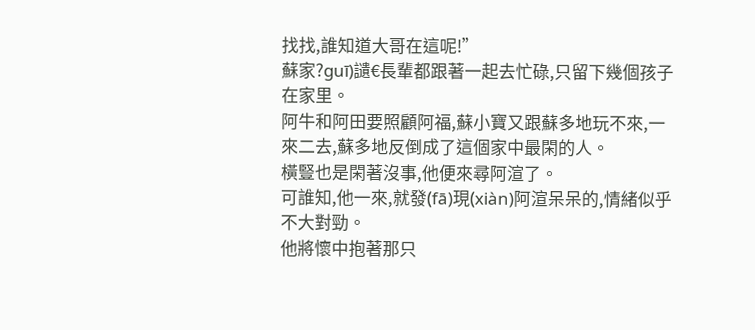找找,誰知道大哥在這呢!”
蘇家?guī)讉€長輩都跟著一起去忙碌,只留下幾個孩子在家里。
阿牛和阿田要照顧阿福,蘇小寶又跟蘇多地玩不來,一來二去,蘇多地反倒成了這個家中最閑的人。
橫豎也是閑著沒事,他便來尋阿渲了。
可誰知,他一來,就發(fā)現(xiàn)阿渲呆呆的,情緒似乎不大對勁。
他將懷中抱著那只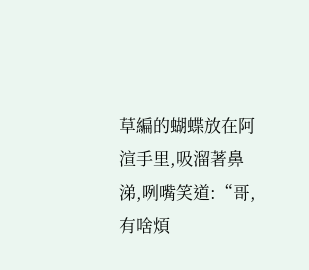草編的蝴蝶放在阿渲手里,吸溜著鼻涕,咧嘴笑道:“哥,有啥煩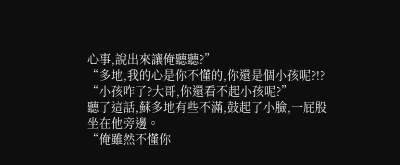心事,說出來讓俺聽聽?”
“多地,我的心是你不懂的,你還是個小孩呢?!?
“小孩咋了?大哥,你還看不起小孩呢?”
聽了這話,蘇多地有些不滿,鼓起了小臉,一屁股坐在他旁邊。
“俺雖然不懂你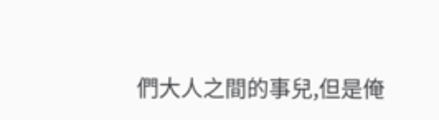們大人之間的事兒,但是俺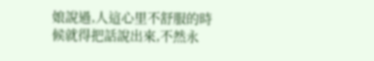娘說過,人這心里不舒服的時候就得把話說出來,不然永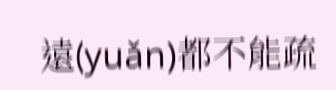遠(yuǎn)都不能疏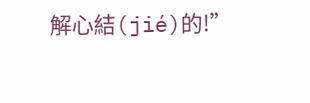解心結(jié)的!”